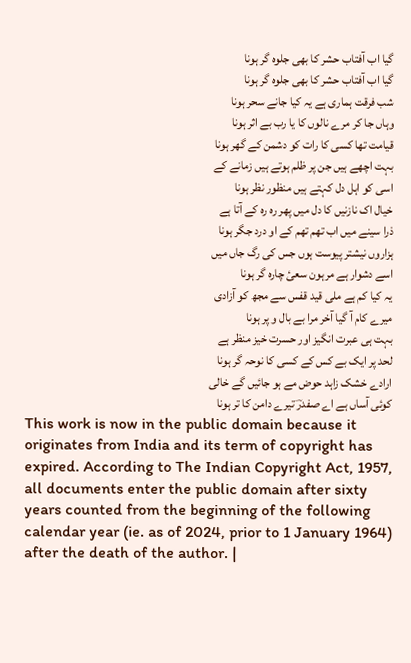گیا اب آفتاب حشر کا بھی جلوہ گر ہونا
گیا اب آفتاب حشر کا بھی جلوہ گر ہونا
شب فرقت ہماری ہے یہ کیا جانے سحر ہونا
وہاں جا کر مرے نالوں کا یا رب بے اثر ہونا
قیامت تھا کسی کا رات کو دشمن کے گھر ہونا
بہت اچھے ہیں جن پر ظلم ہوتے ہیں زمانے کے
اسی کو اہل دل کہتے ہیں منظور نظر ہونا
خیال اک نازنیں کا دل میں پھر رہ رہ کے آتا ہے
ذرا سینے میں اب تھم تھم کے او درد جگر ہونا
ہزاروں نیشتر پیوست ہوں جس کی رگ جاں میں
اسے دشوار ہے مرہون سعیٔ چارہ گر ہونا
یہ کیا کم ہے ملی قید قفس سے مجھ کو آزادی
میرے کام آ گیا آخر مرا بے بال و پر ہونا
بہت ہی عبرت انگیز اور حسرت خیز منظر ہے
لحد پر ایک بے کس کے کسی کا نوحہ گر ہونا
ارادے خشک زاہد حوض مے ہو جائیں گے خالی
کوئی آساں ہے اے صفدرؔ تیرے دامن کا تر ہونا
This work is now in the public domain because it originates from India and its term of copyright has expired. According to The Indian Copyright Act, 1957, all documents enter the public domain after sixty years counted from the beginning of the following calendar year (ie. as of 2024, prior to 1 January 1964) after the death of the author. |